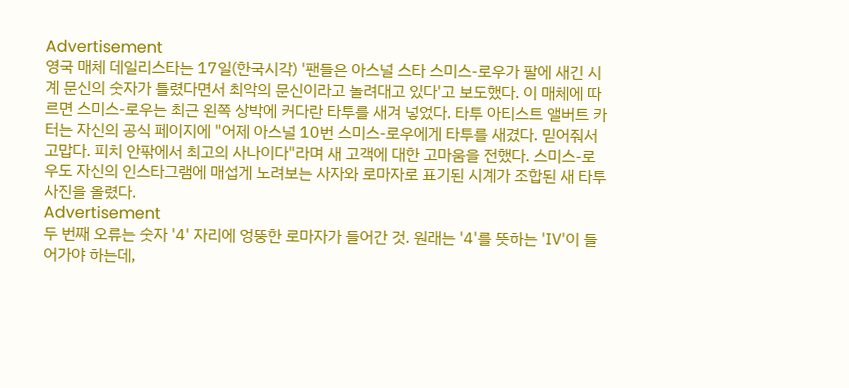Advertisement
영국 매체 데일리스타는 17일(한국시각) '팬들은 아스널 스타 스미스-로우가 팔에 새긴 시계 문신의 숫자가 틀렸다면서 최악의 문신이라고 놀려대고 있다'고 보도했다. 이 매체에 따르면 스미스-로우는 최근 왼쪽 상박에 커다란 타투를 새겨 넣었다. 타투 아티스트 앨버트 카터는 자신의 공식 페이지에 "어제 아스널 10번 스미스-로우에게 타투를 새겼다. 믿어줘서 고맙다. 피치 안팎에서 최고의 사나이다"라며 새 고객에 대한 고마움을 전했다. 스미스-로우도 자신의 인스타그램에 매섭게 노려보는 사자와 로마자로 표기된 시계가 조합된 새 타투 사진을 올렸다.
Advertisement
두 번째 오류는 숫자 '4' 자리에 엉뚱한 로마자가 들어간 것. 원래는 '4'를 뜻하는 'Ⅳ'이 들어가야 하는데,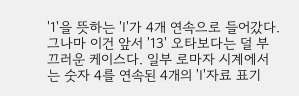'1'을 뜻하는 'Ⅰ'가 4개 연속으로 들어갔다. 그나마 이건 앞서 '13' 오타보다는 덜 부끄러운 케이스다. 일부 로마자 시계에서는 숫자 4를 연속된 4개의 'Ⅰ'자료 표기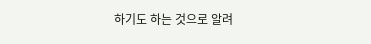하기도 하는 것으로 알려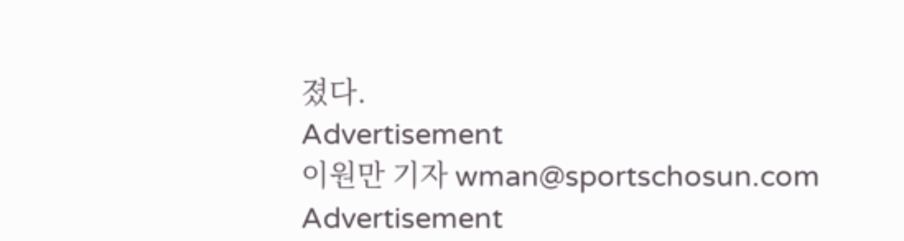졌다.
Advertisement
이원만 기자 wman@sportschosun.com
Advertisement